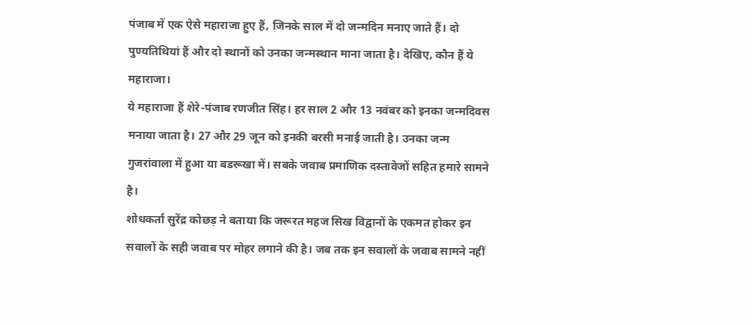पंजाब में एक ऐसे महाराजा हुए हैं, जिनके साल में दो जन्मदिन मनाए जाते हैं। दो पुण्यतिथियां हैं और दो स्थानों को उनका जन्मस्थान माना जाता है। देखिए, कौन हैं ये महाराजा।
ये महाराजा हैं शेरे-पंजाब रणजीत सिंह। हर साल 2 और 13 नवंबर को इनका जन्मदिवस मनाया जाता है। 27 और 29 जून को इनकी बरसी मनाई जाती है। उनका जन्म गुजरांवाला में हुआ या बडरूखा में। सबके जवाब प्रमाणिक दस्तावेजों सहित हमारे सामने है।
शोधकर्ता सुरेंद्र कोछड़ ने बताया कि जरूरत महज सिख विद्वानों के एकमत होकर इन सवालों के सही जवाब पर मोहर लगाने की है। जब तक इन सवालों के जवाब सामने नहीं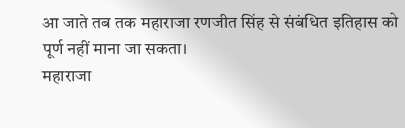आ जाते तब तक महाराजा रणजीत सिंह से संबंधित इतिहास को पूर्ण नहीं माना जा सकता।
महाराजा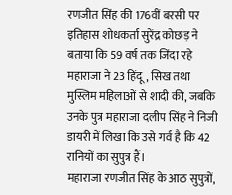रणजीत सिंह की 176वीं बरसी पर इतिहास शोधकर्ता सुरेंद्र कोछड़ ने बताया कि 59 वर्ष तक जिंदा रहे महाराजा ने 23 हिंदू, सिख तथा मुस्लिम महिलाओं से शादी की, जबकि उनके पुत्र महाराजा दलीप सिंह ने निजी डायरी में लिखा कि उसे गर्व है कि 42 रानियों का सुपुत्र हैं।
महाराजा रणजीत सिंह के आठ सुपुत्रों,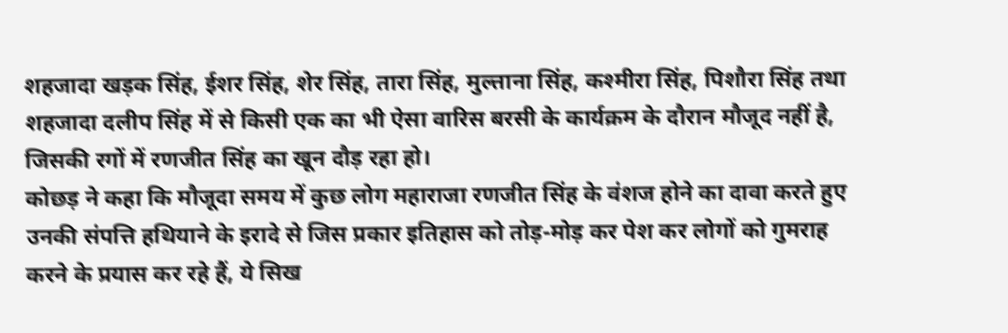शहजादा खड़क सिंह, ईशर सिंह, शेर सिंह, तारा सिंह, मुल्ताना सिंह, कश्मीरा सिंह, पिशौरा सिंह तथा शहजादा दलीप सिंह में से किसी एक का भी ऐसा वारिस बरसी के कार्यक्रम के दौरान मौजूद नहीं है, जिसकी रगों में रणजीत सिंह का खून दौड़ रहा हो।
कोछड़ ने कहा कि मौजूदा समय में कुछ लोग महाराजा रणजीत सिंह के वंशज होने का दावा करते हुए उनकी संपत्ति हथियाने के इरादे से जिस प्रकार इतिहास को तोड़-मोड़ कर पेश कर लोगों को गुमराह करने के प्रयास कर रहे हैं, ये सिख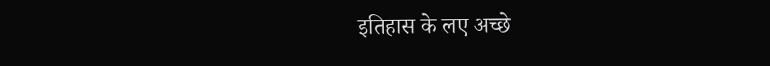इतिहास के लए अच्छे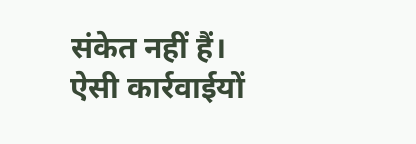संकेत नहीं हैं।
ऐसी कार्रवाईयों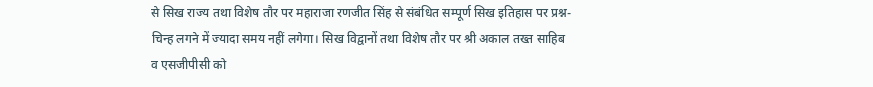से सिख राज्य तथा विशेष तौर पर महाराजा रणजीत सिंह से संबंधित सम्पूर्ण सिख इतिहास पर प्रश्न-चिन्ह लगने में ज्यादा समय नहीं लगेगा। सिख विद्वानों तथा विशेष तौर पर श्री अकाल तख्त साहिब व एसजीपीसी को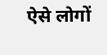ऐसे लोगों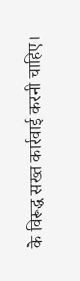के विरूद्ध सख्त कार्रवाई करनी चाहिए।